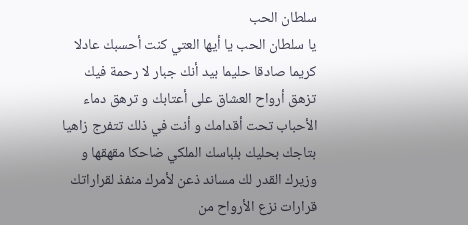سلطان الحب
يا سلطان الحب يا أيها العتي كنت أحسبك عادلا
كريما صادقا حليما بيد أنك جبار لا رحمة فيك
تزهق أرواح العشاق على أعتابك و ترهق دماء
الأحباب تحت أقدامك و أنت في ذلك تتفرج زاهيا
بتاجك بحليك بلباسك الملكي ضاحكا مقهقها و
وزيرك القدر لك مساند ذعن لأمرك منفذ لقراراتك
قرارات نزع الأرواح من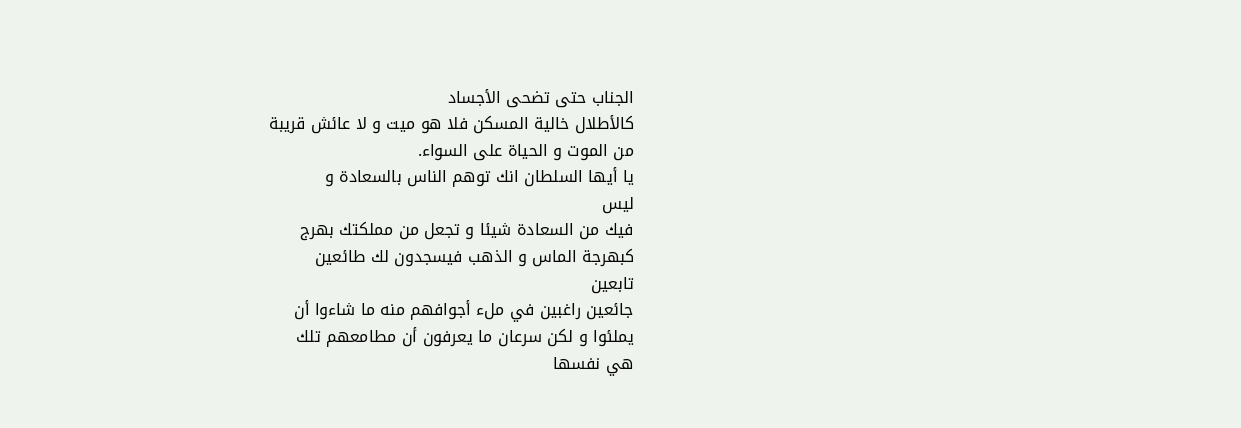الجناب حتى تضحى الأجساد
كالأطلال خالية المسكن فلا هو ميت و لا عائش قريبة
من الموت و الحياة على السواء.
يا أيها السلطان انك توهم الناس بالسعادة و
ليس
فيك من السعادة شيئا و تجعل من مملكتك بهرج
كبهرجة الماس و الذهب فيسجدون لك طائعين
تابعين
جائعين راغبين في ملء أجوافهم منه ما شاءوا أن
يملئوا و لكن سرعان ما يعرفون أن مطامعهم تلك
هي نفسها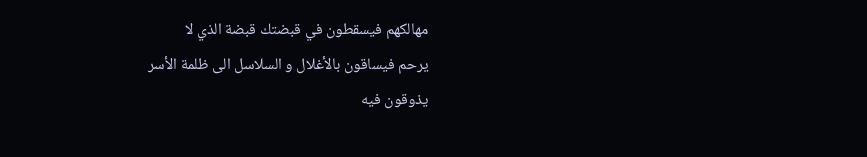مهالكهم فيسقطون في قبضتك قبضة الذي لا
يرحم فيساقون بالأغلال و السلاسل الى ظلمة الأسر
يذوقون فيه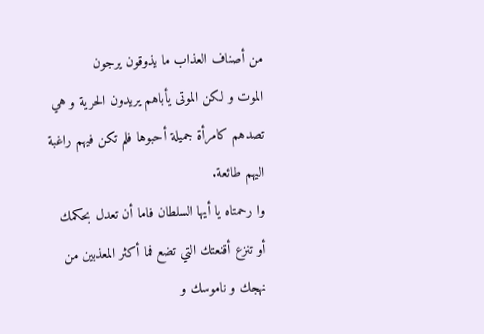من أصناف العذاب ما يذوقون يرجون
الموت و لكن الموتى يأباهم يريدون الحرية و هي
تصدهم كامرأة جميلة أحبوها فلم تكن فيهم راغبة
اليهم طائعة.
وا رحمتاه يا أيها السلطان فاما أن تعدل بحكمك
أو تنزع أقنعتك التي تضع فما أكثر المعذبين من
نهجك و ناموسك و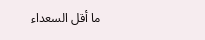ما أقل السعداء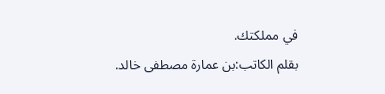في مملكتك.
بقلم الكاتب:بن عمارة مصطفى خالد.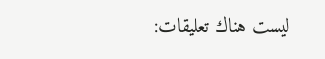ليست هناك تعليقات: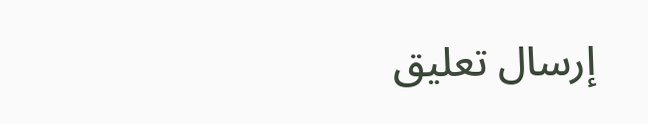إرسال تعليق